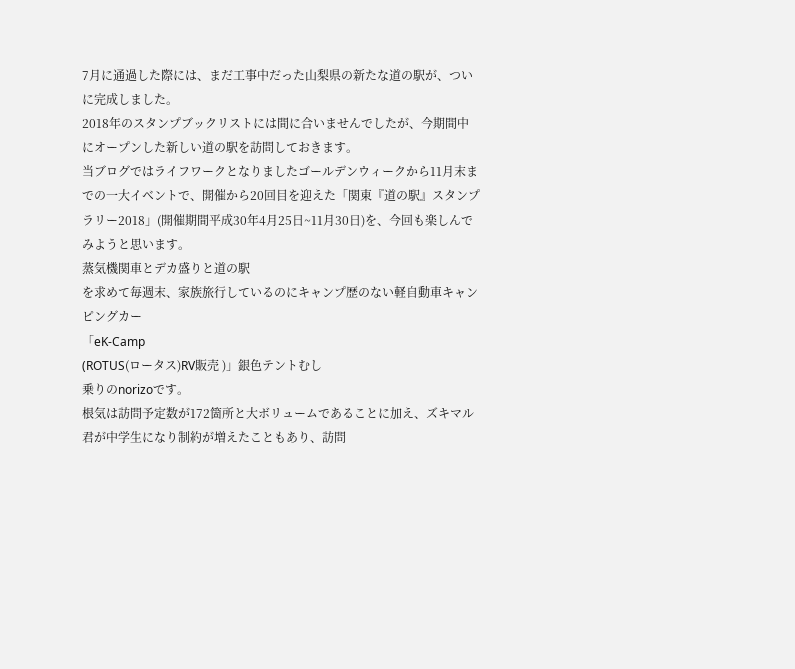7月に通過した際には、まだ工事中だった山梨県の新たな道の駅が、ついに完成しました。
2018年のスタンプブックリストには間に合いませんでしたが、今期間中にオープンした新しい道の駅を訪問しておきます。
当ブログではライフワークとなりましたゴールデンウィークから11月末までの一大イベントで、開催から20回目を迎えた「関東『道の駅』スタンプラリー2018」(開催期間平成30年4月25日~11月30日)を、今回も楽しんでみようと思います。
蒸気機関車とデカ盛りと道の駅
を求めて毎週末、家族旅行しているのにキャンプ歴のない軽自動車キャンピングカー
「eK-Camp
(ROTUS(ロータス)RV販売 )」銀色テントむし
乗りのnorizoです。
根気は訪問予定数が172箇所と大ボリュームであることに加え、ズキマル君が中学生になり制約が増えたこともあり、訪問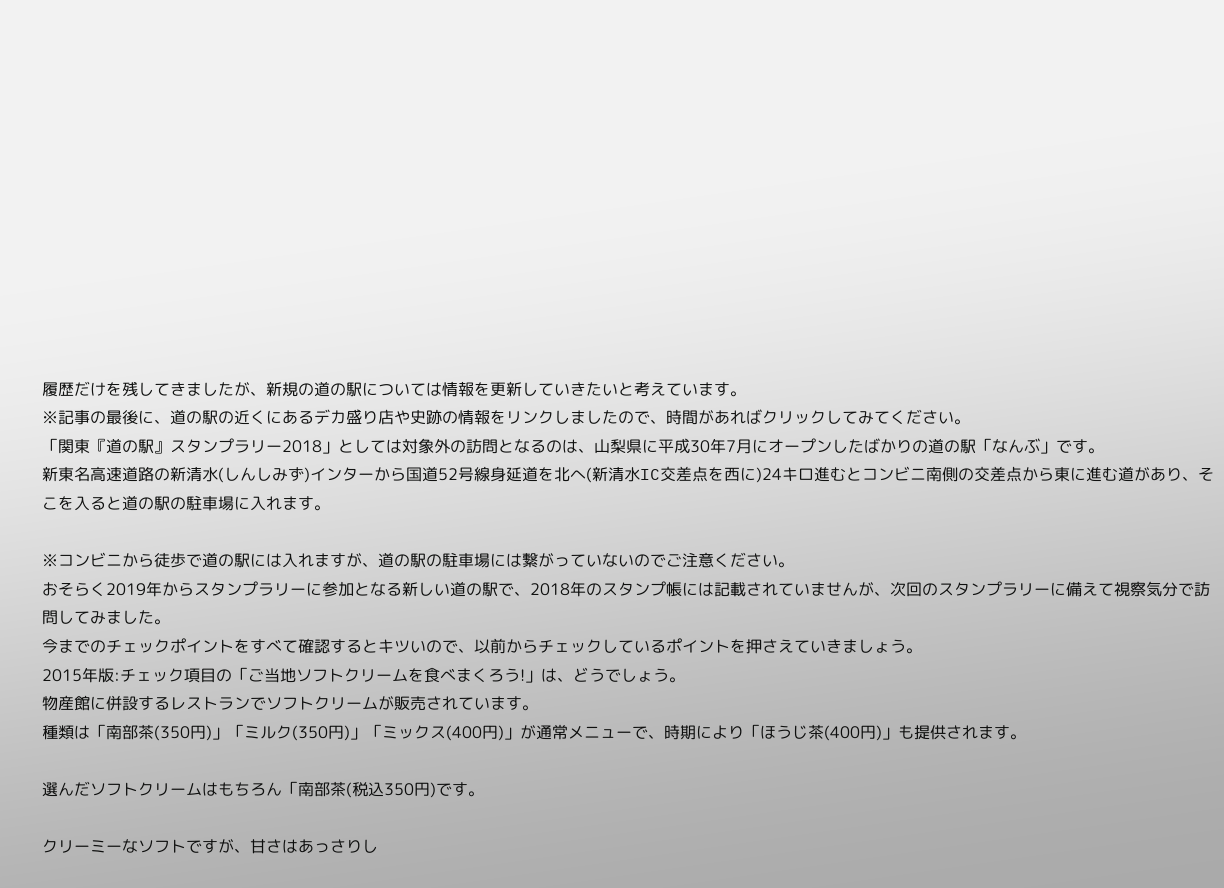履歴だけを残してきましたが、新規の道の駅については情報を更新していきたいと考えています。
※記事の最後に、道の駅の近くにあるデカ盛り店や史跡の情報をリンクしましたので、時間があればクリックしてみてください。
「関東『道の駅』スタンプラリー2018」としては対象外の訪問となるのは、山梨県に平成30年7月にオープンしたばかりの道の駅「なんぶ」です。
新東名高速道路の新清水(しんしみず)インターから国道52号線身延道を北へ(新清水IC交差点を西に)24キロ進むとコンビニ南側の交差点から東に進む道があり、そこを入ると道の駅の駐車場に入れます。

※コンビニから徒歩で道の駅には入れますが、道の駅の駐車場には繋がっていないのでご注意ください。
おそらく2019年からスタンプラリーに参加となる新しい道の駅で、2018年のスタンプ帳には記載されていませんが、次回のスタンプラリーに備えて視察気分で訪問してみました。
今までのチェックポイントをすべて確認するとキツいので、以前からチェックしているポイントを押さえていきましょう。
2015年版:チェック項目の「ご当地ソフトクリームを食べまくろう!」は、どうでしょう。
物産館に併設するレストランでソフトクリームが販売されています。
種類は「南部茶(350円)」「ミルク(350円)」「ミックス(400円)」が通常メニューで、時期により「ほうじ茶(400円)」も提供されます。

選んだソフトクリームはもちろん「南部茶(税込350円)です。

クリーミーなソフトですが、甘さはあっさりし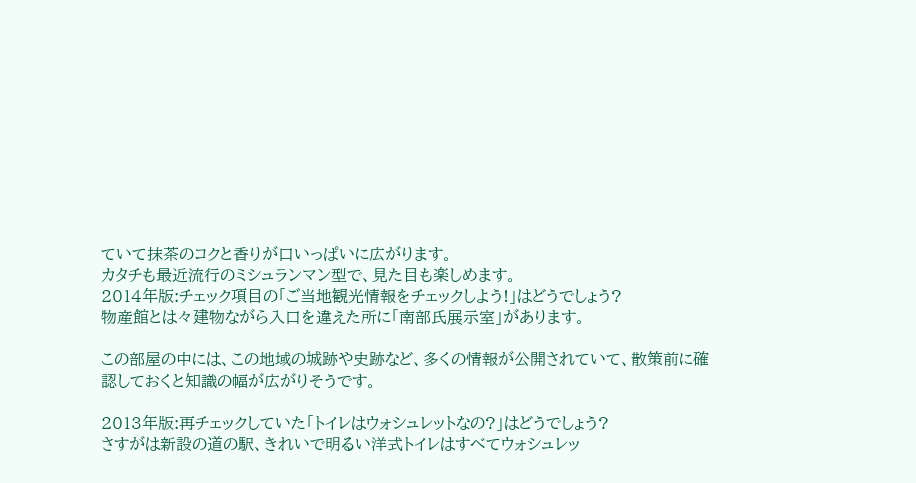ていて抹茶のコクと香りが口いっぱいに広がります。
カタチも最近流行のミシュランマン型で、見た目も楽しめます。
2014年版:チェック項目の「ご当地観光情報をチェックしよう!」はどうでしょう?
物産館とは々建物ながら入口を違えた所に「南部氏展示室」があります。

この部屋の中には、この地域の城跡や史跡など、多くの情報が公開されていて、散策前に確認しておくと知識の幅が広がりそうです。

2013年版:再チェックしていた「トイレはウォシュレットなの?」はどうでしょう?
さすがは新設の道の駅、きれいで明るい洋式トイレはすべてウォシュレッ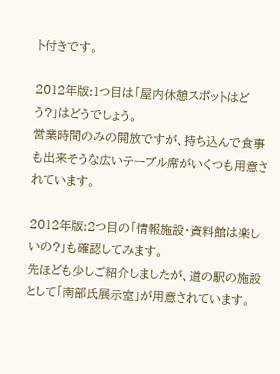ト付きです。

2012年版:1つ目は「屋内休憩スポットはどう?」はどうでしょう。
営業時間のみの開放ですが、持ち込んで食事も出来そうな広いテーブル席がいくつも用意されています。

2012年版:2つ目の「情報施設・資料館は楽しいの?」も確認してみます。
先ほども少しご紹介しましたが、道の駅の施設として「南部氏展示室」が用意されています。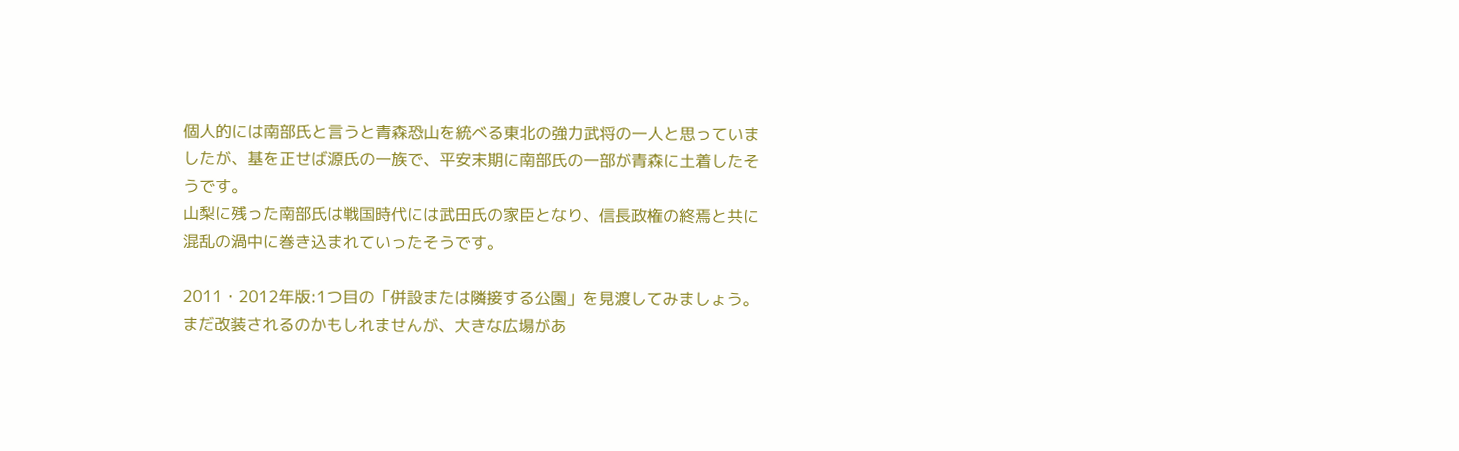個人的には南部氏と言うと青森恐山を統べる東北の強力武将の一人と思っていましたが、基を正せば源氏の一族で、平安末期に南部氏の一部が青森に土着したそうです。
山梨に残った南部氏は戦国時代には武田氏の家臣となり、信長政権の終焉と共に混乱の渦中に巻き込まれていったそうです。

2011・2012年版:1つ目の「併設または隣接する公園」を見渡してみましょう。
まだ改装されるのかもしれませんが、大きな広場があ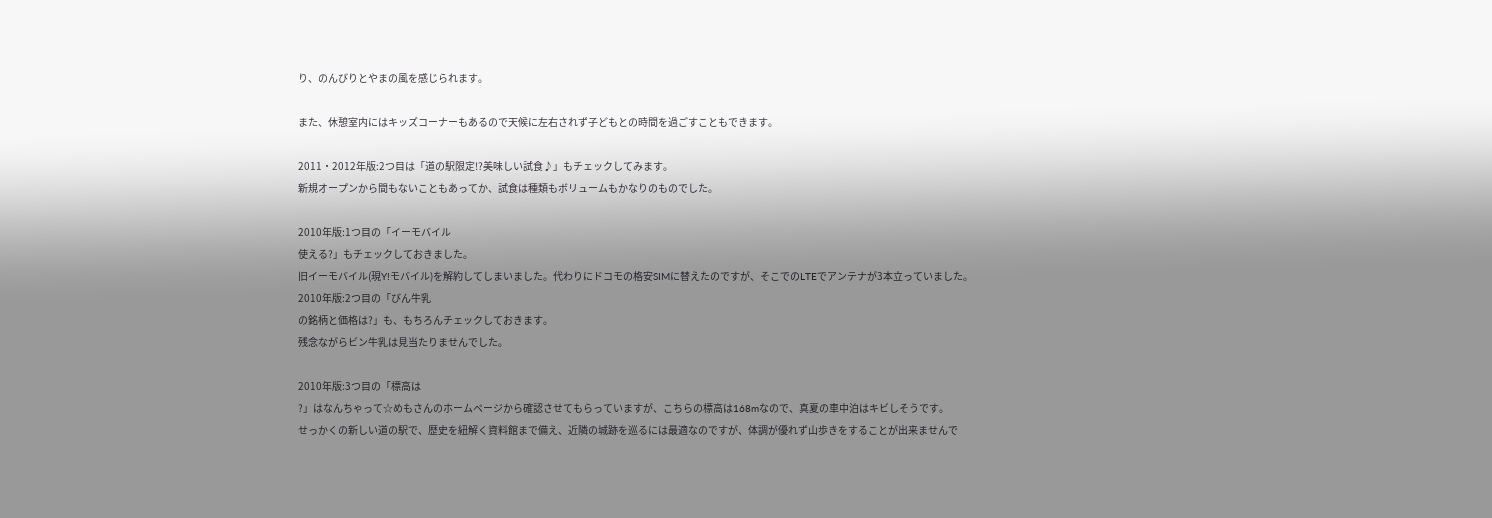り、のんびりとやまの風を感じられます。

また、休憩室内にはキッズコーナーもあるので天候に左右されず子どもとの時間を過ごすこともできます。

2011・2012年版:2つ目は「道の駅限定!?美味しい試食♪」もチェックしてみます。
新規オープンから間もないこともあってか、試食は種類もボリュームもかなりのものでした。

2010年版:1つ目の「イーモバイル
使える?」もチェックしておきました。
旧イーモバイル(現Y!モバイル)を解約してしまいました。代わりにドコモの格安SIMに替えたのですが、そこでのLTEでアンテナが3本立っていました。
2010年版:2つ目の「びん牛乳
の銘柄と価格は?」も、もちろんチェックしておきます。
残念ながらビン牛乳は見当たりませんでした。

2010年版:3つ目の「標高は
?」はなんちゃって☆めもさんのホームページから確認させてもらっていますが、こちらの標高は168mなので、真夏の車中泊はキビしそうです。
せっかくの新しい道の駅で、歴史を紐解く資料館まで備え、近隣の城跡を巡るには最適なのですが、体調が優れず山歩きをすることが出来ませんで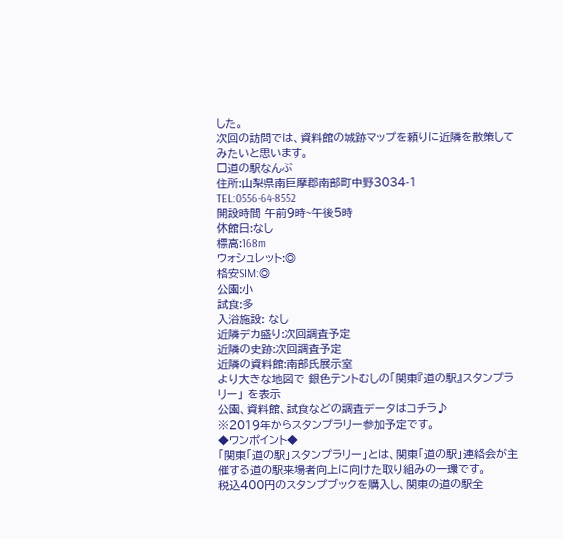した。
次回の訪問では、資料館の城跡マップを頼りに近隣を散策してみたいと思います。
□道の駅なんぶ
住所:山梨県南巨摩郡南部町中野3034-1
TEL:0556-64-8552
開設時間 午前9時~午後5時
休館日:なし
標高:168m
ウォシュレット:◎
格安SIM:◎
公園:小
試食:多
入浴施設: なし
近隣デカ盛り:次回調査予定
近隣の史跡:次回調査予定
近隣の資料館:南部氏展示室
より大きな地図で 銀色テントむしの「関東『道の駅』スタンプラリー」 を表示
公園、資料館、試食などの調査データはコチラ♪
※2019年からスタンプラリー参加予定です。
◆ワンポイント◆
「関東「道の駅」スタンプラリー」とは、関東「道の駅」連絡会が主催する道の駅来場者向上に向けた取り組みの一環です。
税込400円のスタンプブックを購入し、関東の道の駅全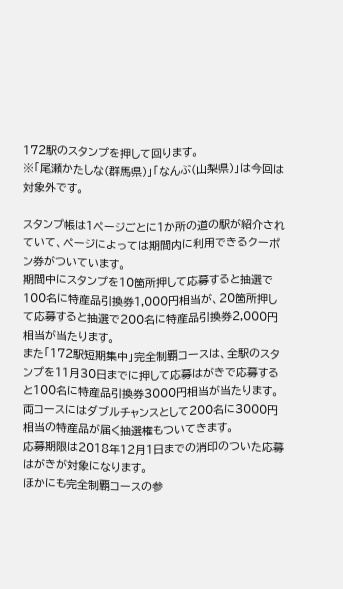172駅のスタンプを押して回ります。
※「尾瀬かたしな(群馬県)」「なんぶ(山梨県)」は今回は対象外です。

スタンプ帳は1ページごとに1か所の道の駅が紹介されていて、ページによっては期間内に利用できるクーポン券がついています。
期間中にスタンプを10箇所押して応募すると抽選で100名に特産品引換券1,000円相当が、20箇所押して応募すると抽選で200名に特産品引換券2,000円相当が当たります。
また「172駅短期集中」完全制覇コースは、全駅のスタンプを11月30日までに押して応募はがきで応募すると100名に特産品引換券3000円相当が当たります。
両コースにはダブルチャンスとして200名に3000円相当の特産品が届く抽選権もついてきます。
応募期限は2018年12月1日までの消印のついた応募はがきが対象になります。
ほかにも完全制覇コースの参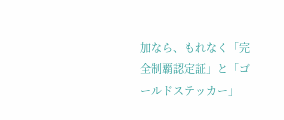加なら、もれなく「完全制覇認定証」と「ゴールドステッカー」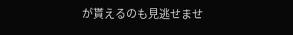が貰えるのも見逃せませ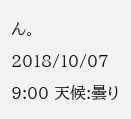ん。
2018/10/07 9:00 天候:曇り